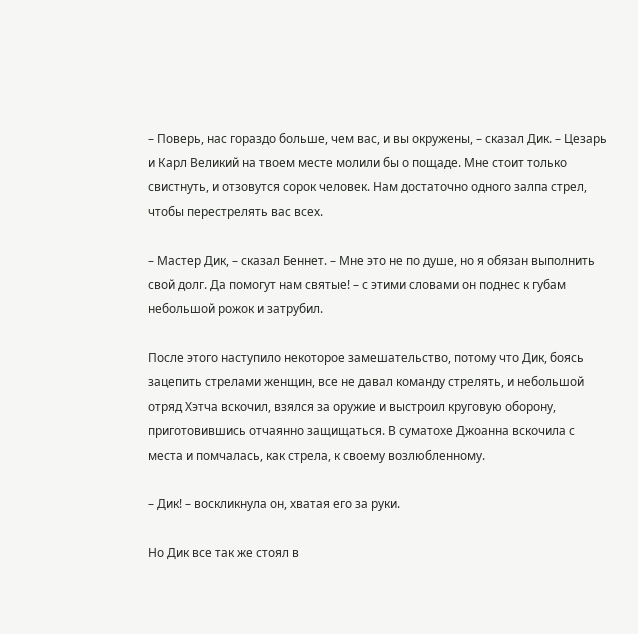– Поверь, нас гораздо больше, чем вас, и вы окружены, – сказал Дик. – Цезарь и Карл Великий на твоем месте молили бы о пощаде. Мне стоит только свистнуть, и отзовутся сорок человек. Нам достаточно одного залпа стрел, чтобы перестрелять вас всех.

– Мастер Дик, – сказал Беннет. – Мне это не по душе, но я обязан выполнить свой долг. Да помогут нам святые! – с этими словами он поднес к губам небольшой рожок и затрубил.

После этого наступило некоторое замешательство, потому что Дик, боясь зацепить стрелами женщин, все не давал команду стрелять, и небольшой отряд Хэтча вскочил, взялся за оружие и выстроил круговую оборону, приготовившись отчаянно защищаться. В суматохе Джоанна вскочила с места и помчалась, как стрела, к своему возлюбленному.

– Дик! – воскликнула он, хватая его за руки.

Но Дик все так же стоял в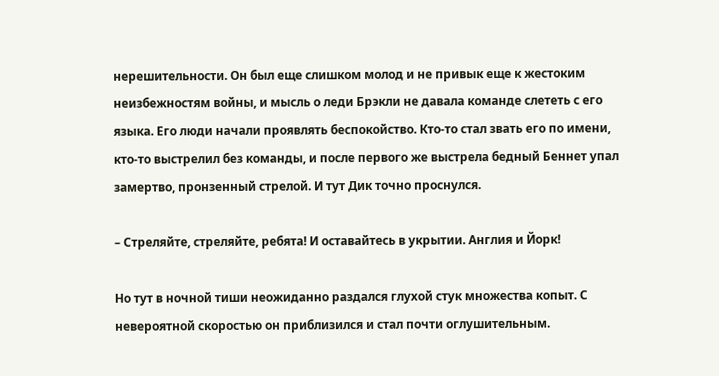нерешительности. Он был еще слишком молод и не привык еще к жестоким неизбежностям войны, и мысль о леди Брэкли не давала команде слететь с его языка. Его люди начали проявлять беспокойство. Кто-то стал звать его по имени, кто-то выстрелил без команды, и после первого же выстрела бедный Беннет упал замертво, пронзенный стрелой. И тут Дик точно проснулся.

– Стреляйте, стреляйте, ребята! И оставайтесь в укрытии. Англия и Йорк!

Но тут в ночной тиши неожиданно раздался глухой стук множества копыт. С невероятной скоростью он приблизился и стал почти оглушительным.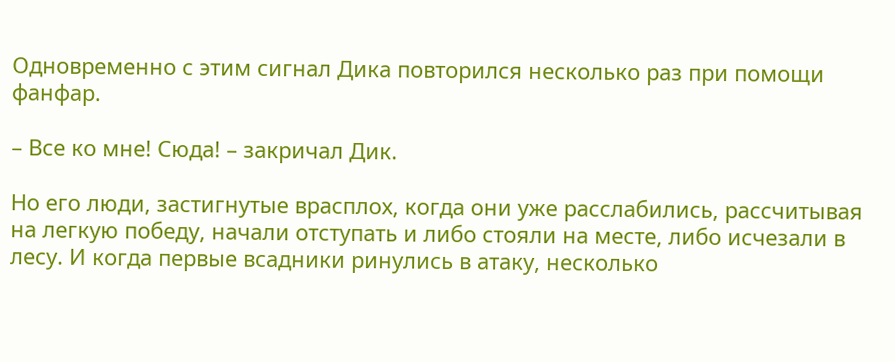Одновременно с этим сигнал Дика повторился несколько раз при помощи фанфар.

– Все ко мне! Сюда! – закричал Дик.

Но его люди, застигнутые врасплох, когда они уже расслабились, рассчитывая на легкую победу, начали отступать и либо стояли на месте, либо исчезали в лесу. И когда первые всадники ринулись в атаку, несколько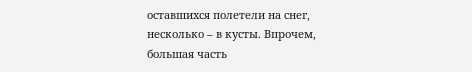оставшихся полетели на снег, несколько – в кусты. Впрочем, большая часть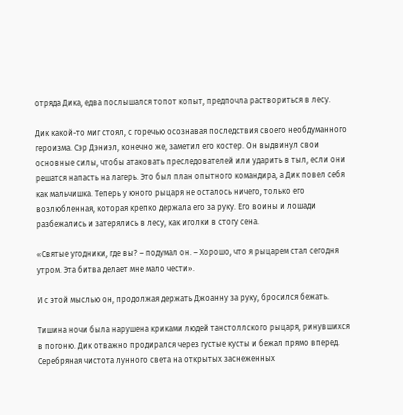отряда Дика, едва послышался топот копыт, предпочла раствориться в лесу.

Дик какой-то миг стоял, с горечью осознавая последствия своего необдуманного героизма. Сэр Дэниэл, конечно же, заметил его костер. Он выдвинул свои основные силы, чтобы атаковать преследователей или ударить в тыл, если они решатся напасть на лагерь. Это был план опытного командира, а Дик повел себя как мальчишка. Теперь у юного рыцаря не осталось ничего, только его возлюбленная, которая крепко держала его за руку. Его воины и лошади разбежались и затерялись в лесу, как иголки в стогу сена.

«Святые угодники, где вы? – подумал он. – Хорошо, что я рыцарем стал сегодня утром. Эта битва делает мне мало чести».

И с этой мыслью он, продолжая держать Джоанну за руку, бросился бежать.

Тишина ночи была нарушена криками людей танстоллского рыцаря, ринувшихся в погоню. Дик отважно продирался через густые кусты и бежал прямо вперед. Серебряная чистота лунного света на открытых заснеженных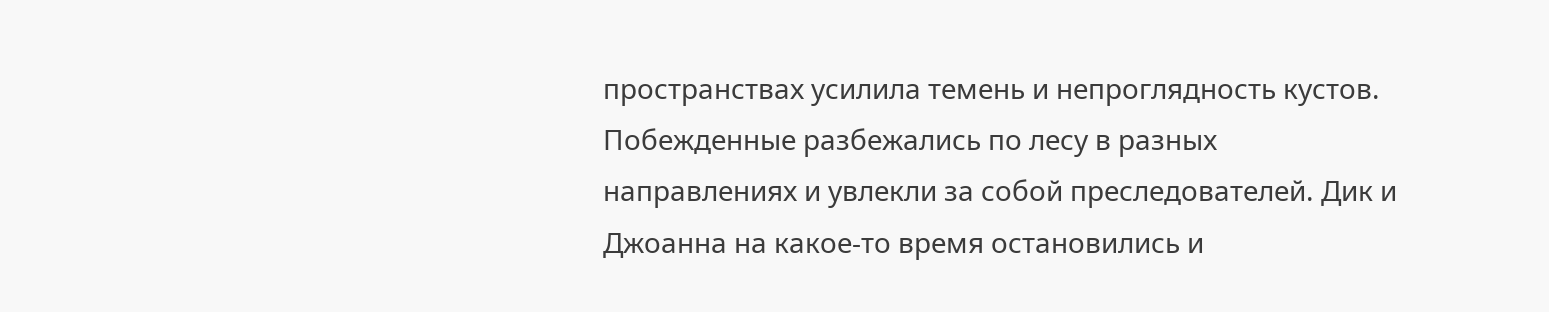пространствах усилила темень и непроглядность кустов. Побежденные разбежались по лесу в разных направлениях и увлекли за собой преследователей. Дик и Джоанна на какое-то время остановились и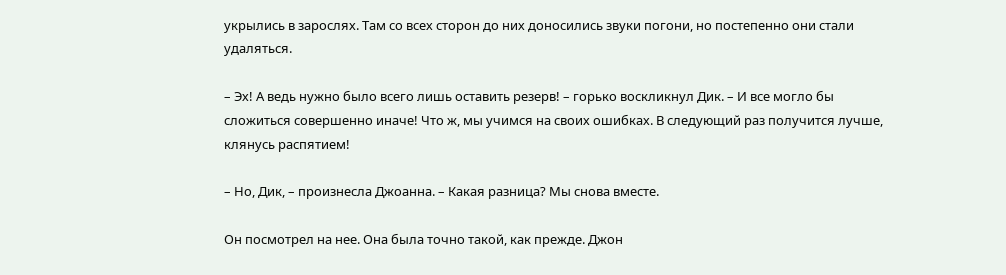укрылись в зарослях. Там со всех сторон до них доносились звуки погони, но постепенно они стали удаляться.

– Эх! А ведь нужно было всего лишь оставить резерв! – горько воскликнул Дик. – И все могло бы сложиться совершенно иначе! Что ж, мы учимся на своих ошибках. В следующий раз получится лучше, клянусь распятием!

– Но, Дик, – произнесла Джоанна. – Какая разница? Мы снова вместе.

Он посмотрел на нее. Она была точно такой, как прежде. Джон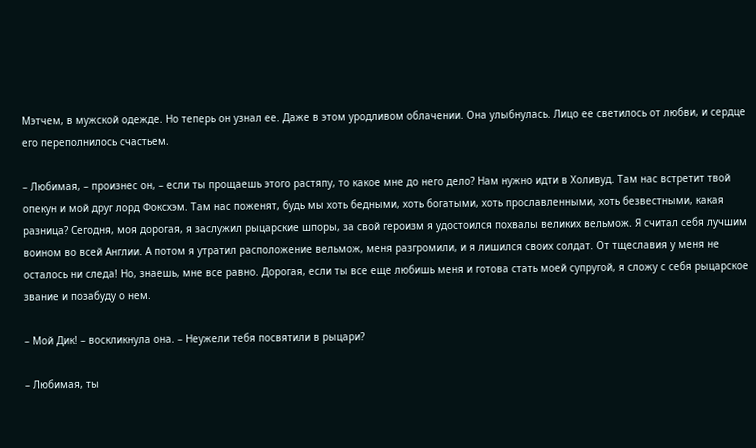Мэтчем, в мужской одежде. Но теперь он узнал ее. Даже в этом уродливом облачении. Она улыбнулась. Лицо ее светилось от любви, и сердце его переполнилось счастьем.

– Любимая, – произнес он, – если ты прощаешь этого растяпу, то какое мне до него дело? Нам нужно идти в Холивуд. Там нас встретит твой опекун и мой друг лорд Фоксхэм. Там нас поженят, будь мы хоть бедными, хоть богатыми, хоть прославленными, хоть безвестными, какая разница? Сегодня, моя дорогая, я заслужил рыцарские шпоры, за свой героизм я удостоился похвалы великих вельмож. Я считал себя лучшим воином во всей Англии. А потом я утратил расположение вельмож, меня разгромили, и я лишился своих солдат. От тщеславия у меня не осталось ни следа! Но, знаешь, мне все равно. Дорогая, если ты все еще любишь меня и готова стать моей супругой, я сложу с себя рыцарское звание и позабуду о нем.

– Мой Дик! – воскликнула она. – Неужели тебя посвятили в рыцари?

– Любимая, ты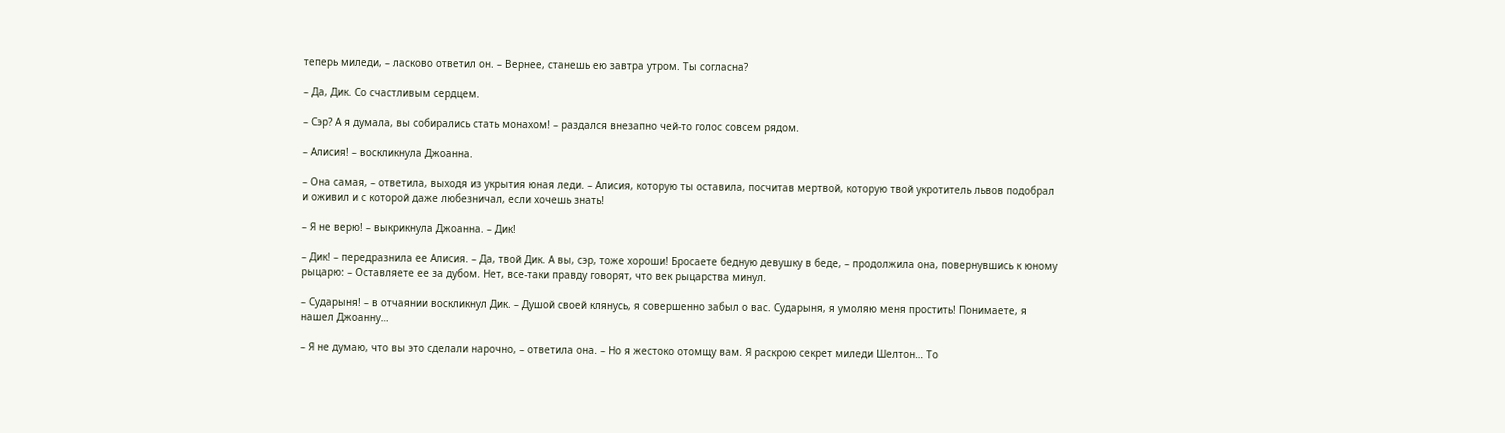теперь миледи, – ласково ответил он. – Вернее, станешь ею завтра утром. Ты согласна?

– Да, Дик. Со счастливым сердцем.

– Сэр? А я думала, вы собирались стать монахом! – раздался внезапно чей-то голос совсем рядом.

– Алисия! – воскликнула Джоанна.

– Она самая, – ответила, выходя из укрытия юная леди. – Алисия, которую ты оставила, посчитав мертвой, которую твой укротитель львов подобрал и оживил и с которой даже любезничал, если хочешь знать!

– Я не верю! – выкрикнула Джоанна. – Дик!

– Дик! – передразнила ее Алисия. – Да, твой Дик. А вы, сэр, тоже хороши! Бросаете бедную девушку в беде, – продолжила она, повернувшись к юному рыцарю: – Оставляете ее за дубом. Нет, все-таки правду говорят, что век рыцарства минул.

– Сударыня! – в отчаянии воскликнул Дик. – Душой своей клянусь, я совершенно забыл о вас. Сударыня, я умоляю меня простить! Понимаете, я нашел Джоанну…

– Я не думаю, что вы это сделали нарочно, – ответила она. – Но я жестоко отомщу вам. Я раскрою секрет миледи Шелтон… То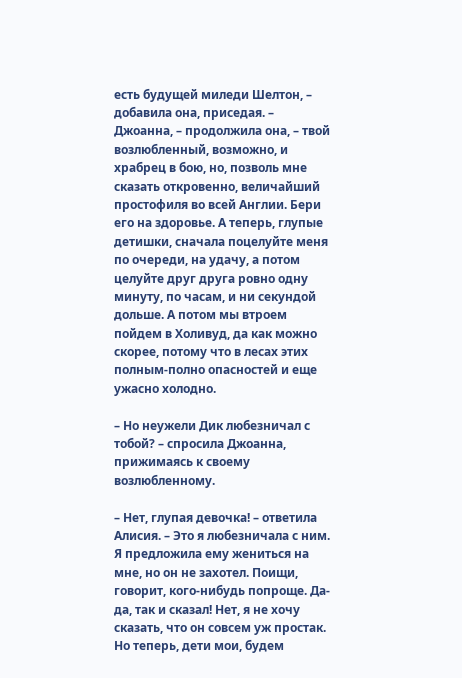есть будущей миледи Шелтон, – добавила она, приседая. – Джоанна, – продолжила она, – твой возлюбленный, возможно, и храбрец в бою, но, позволь мне сказать откровенно, величайший простофиля во всей Англии. Бери его на здоровье. А теперь, глупые детишки, сначала поцелуйте меня по очереди, на удачу, а потом целуйте друг друга ровно одну минуту, по часам, и ни секундой дольше. А потом мы втроем пойдем в Холивуд, да как можно скорее, потому что в лесах этих полным-полно опасностей и еще ужасно холодно.

– Но неужели Дик любезничал с тобой? – спросила Джоанна, прижимаясь к своему возлюбленному.

– Нет, глупая девочка! – ответила Алисия. – Это я любезничала с ним. Я предложила ему жениться на мне, но он не захотел. Поищи, говорит, кого-нибудь попроще. Да-да, так и сказал! Нет, я не хочу сказать, что он совсем уж простак. Но теперь, дети мои, будем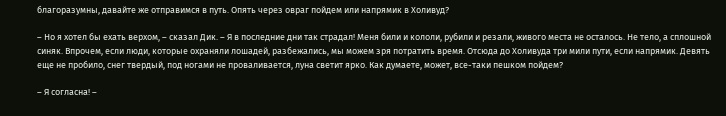благоразумны, давайте же отправимся в путь. Опять через овраг пойдем или напрямик в Холивуд?

– Но я хотел бы ехать верхом, – сказал Дик. – Я в последние дни так страдал! Меня били и кололи, рубили и резали, живого места не осталось. Не тело, а сплошной синяк. Впрочем, если люди, которые охраняли лошадей, разбежались, мы можем зря потратить время. Отсюда до Холивуда три мили пути, если напрямик. Девять еще не пробило, снег твердый, под ногами не проваливается, луна светит ярко. Как думаете, может, все-таки пешком пойдем?

– Я согласна! –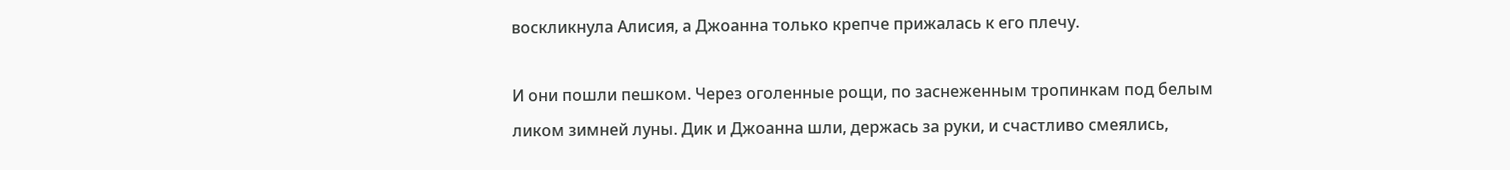воскликнула Алисия, а Джоанна только крепче прижалась к его плечу.

И они пошли пешком. Через оголенные рощи, по заснеженным тропинкам под белым ликом зимней луны. Дик и Джоанна шли, держась за руки, и счастливо смеялись,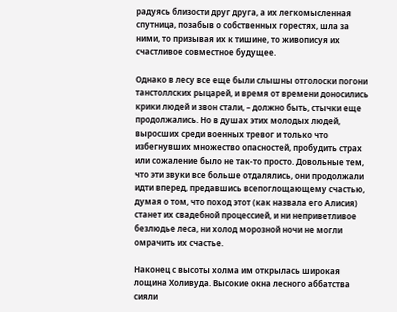радуясь близости друг друга, а их легкомысленная спутница, позабыв о собственных горестях, шла за ними, то призывая их к тишине, то живописуя их счастливое совместное будущее.

Однако в лесу все еще были слышны отголоски погони танстоллских рыцарей, и время от времени доносились крики людей и звон стали, – должно быть, стычки еще продолжались. Но в душах этих молодых людей, выросших среди военных тревог и только что избегнувших множество опасностей, пробудить страх или сожаление было не так-то просто. Довольные тем, что эти звуки все больше отдалялись, они продолжали идти вперед, предавшись всепоглощающему счастью, думая о том, что поход этот (как назвала его Алисия) станет их свадебной процессией, и ни неприветливое безлюдье леса, ни холод морозной ночи не могли омрачить их счастье.

Наконец с высоты холма им открылась широкая лощина Холивуда. Высокие окна лесного аббатства сияли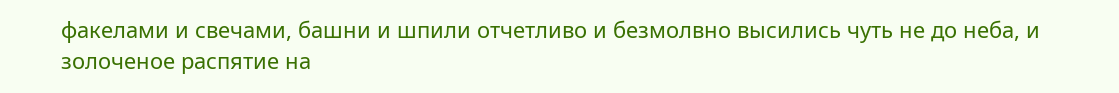факелами и свечами, башни и шпили отчетливо и безмолвно высились чуть не до неба, и золоченое распятие на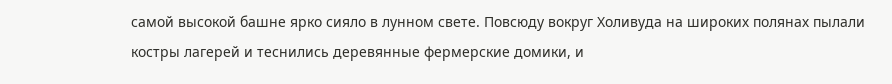самой высокой башне ярко сияло в лунном свете. Повсюду вокруг Холивуда на широких полянах пылали костры лагерей и теснились деревянные фермерские домики, и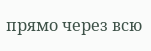прямо через всю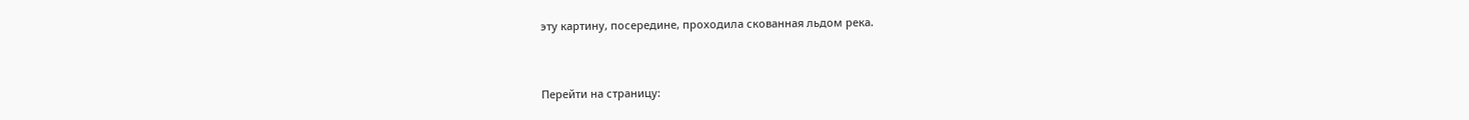эту картину, посередине, проходила скованная льдом река.


Перейти на страницу: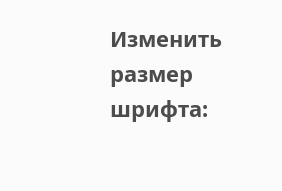Изменить размер шрифта: